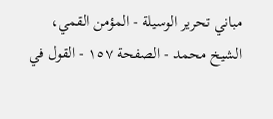مباني تحرير الوسيلة - المؤمن القمي، الشيخ محمد - الصفحة ١٥٧ - القول في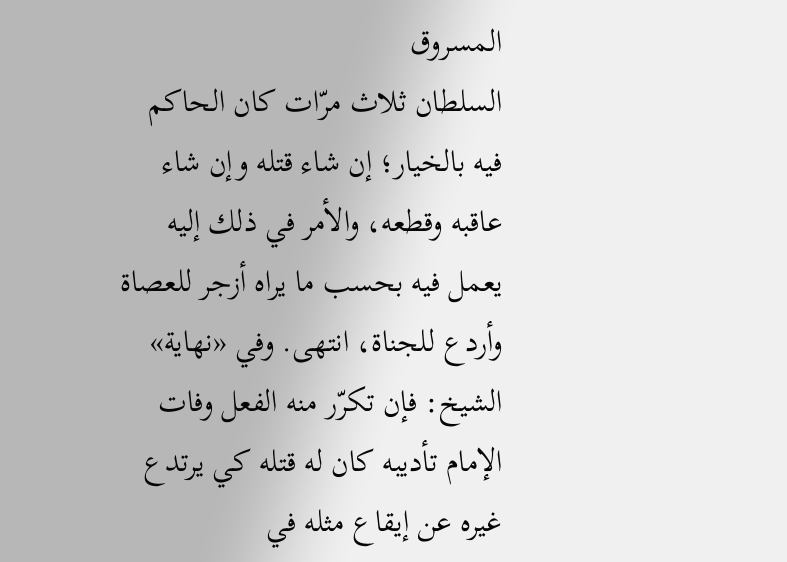المسروق
السلطان ثلاث مرّات كان الحاكم فيه بالخيار؛ إن شاء قتله وإن شاء عاقبه وقطعه، والأمر في ذلك إليه يعمل فيه بحسب ما يراه أزجر للعصاة وأردع للجناة، انتهى. وفي «نهاية» الشيخ: فإن تكرّر منه الفعل وفات الإمام تأديبه كان له قتله كي يرتدع غيره عن إيقاع مثله في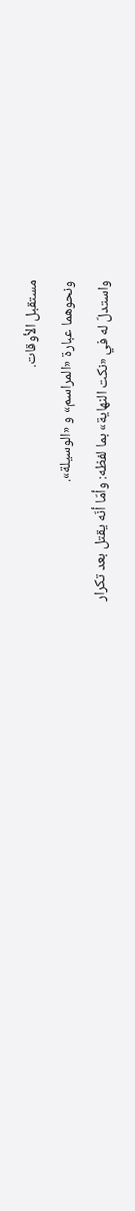مستقبل الأوقات.
ونحوهما عبارة «المراسم» و «الوسيلة».
واستدلّ له في «نكت النهاية» بما لفظه: وأمّا أنّه يقتل بعد تكرار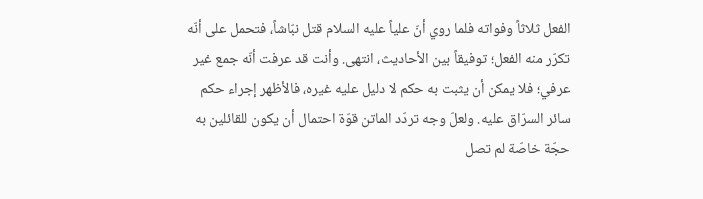الفعل ثلاثاً وفواته فلما روي أنّ علياً عليه السلام قتل نبّاشاً، فتحمل على أنّه تكرّر منه الفعل؛ توفيقاً بين الأحاديث، انتهى. وأنت قد عرفت أنّه جمع غير عرفي؛ فلا يمكن أن يثبت به حكم لا دليل عليه غيره، فالأظهر إجراء حكم سائر السرّاق عليه. ولعلّ وجه تردّد الماتن قوّة احتمال أن يكون للقائلين به حجّة خاصّة لم تصل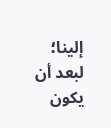إلينا؛ لبعد أن يكون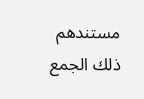مستندهم ذلك الجمع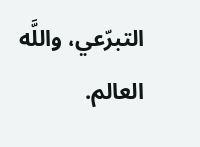التبرّعي، واللَّه العالم.